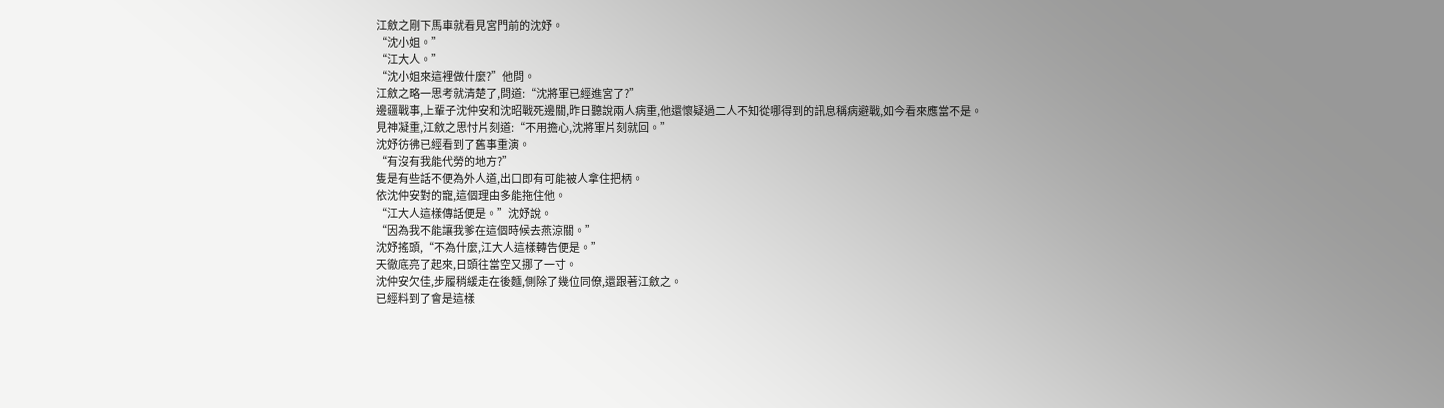江斂之剛下馬車就看見宮門前的沈妤。
“沈小姐。”
“江大人。”
“沈小姐來這裡做什麼?”他問。
江斂之略一思考就清楚了,問道:“沈將軍已經進宮了?”
邊疆戰事,上輩子沈仲安和沈昭戰死邊關,昨日聽說兩人病重,他還懷疑過二人不知從哪得到的訊息稱病避戰,如今看來應當不是。
見神凝重,江斂之思忖片刻道:“不用擔心,沈將軍片刻就回。”
沈妤彷彿已經看到了舊事重演。
“有沒有我能代勞的地方?”
隻是有些話不便為外人道,出口即有可能被人拿住把柄。
依沈仲安對的寵,這個理由多能拖住他。
“江大人這樣傳話便是。”沈妤說。
“因為我不能讓我爹在這個時候去燕涼關。”
沈妤搖頭,“不為什麼,江大人這樣轉告便是。”
天徹底亮了起來,日頭往當空又挪了一寸。
沈仲安欠佳,步履稍緩走在後麵,側除了幾位同僚,還跟著江斂之。
已經料到了會是這樣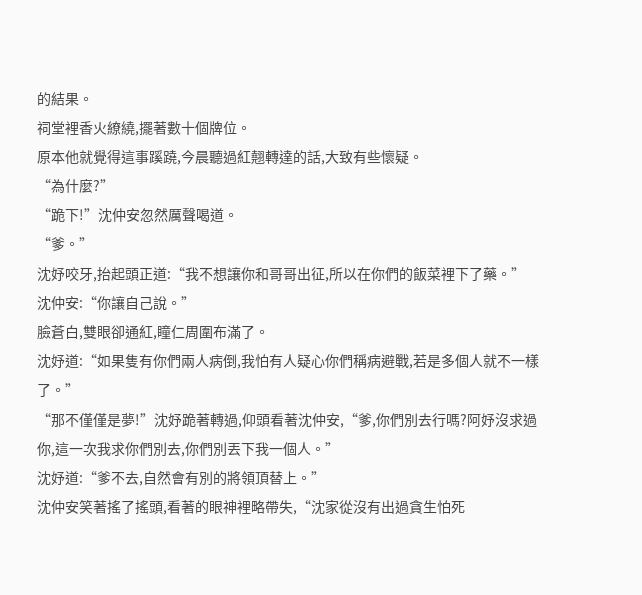的結果。
祠堂裡香火繚繞,擺著數十個牌位。
原本他就覺得這事蹊蹺,今晨聽過紅翹轉達的話,大致有些懷疑。
“為什麼?”
“跪下!”沈仲安忽然厲聲喝道。
“爹。”
沈妤咬牙,抬起頭正道:“我不想讓你和哥哥出征,所以在你們的飯菜裡下了藥。”
沈仲安:“你讓自己說。”
臉蒼白,雙眼卻通紅,瞳仁周圍布滿了。
沈妤道:“如果隻有你們兩人病倒,我怕有人疑心你們稱病避戰,若是多個人就不一樣了。”
“那不僅僅是夢!”沈妤跪著轉過,仰頭看著沈仲安,“爹,你們別去行嗎?阿妤沒求過你,這一次我求你們別去,你們別丟下我一個人。”
沈妤道:“爹不去,自然會有別的將領頂替上。”
沈仲安笑著搖了搖頭,看著的眼神裡略帶失,“沈家從沒有出過貪生怕死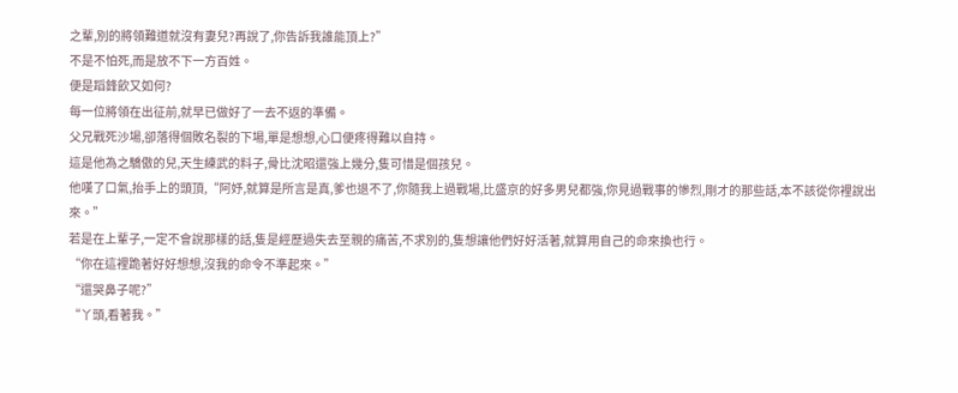之輩,別的將領難道就沒有妻兒?再說了,你告訴我誰能頂上?”
不是不怕死,而是放不下一方百姓。
便是蹈鋒飲又如何?
每一位將領在出征前,就早已做好了一去不返的準備。
父兄戰死沙場,卻落得個敗名裂的下場,單是想想,心口便疼得難以自持。
這是他為之驕傲的兒,天生練武的料子,骨比沈昭還強上幾分,隻可惜是個孩兒。
他嘆了口氣,抬手上的頭頂,“阿妤,就算是所言是真,爹也退不了,你隨我上過戰場,比盛京的好多男兒都強,你見過戰事的慘烈,剛才的那些話,本不該從你裡說出來。”
若是在上輩子,一定不會說那樣的話,隻是經歷過失去至親的痛苦,不求別的,隻想讓他們好好活著,就算用自己的命來換也行。
“你在這裡跪著好好想想,沒我的命令不準起來。”
“還哭鼻子呢?”
“丫頭,看著我。”